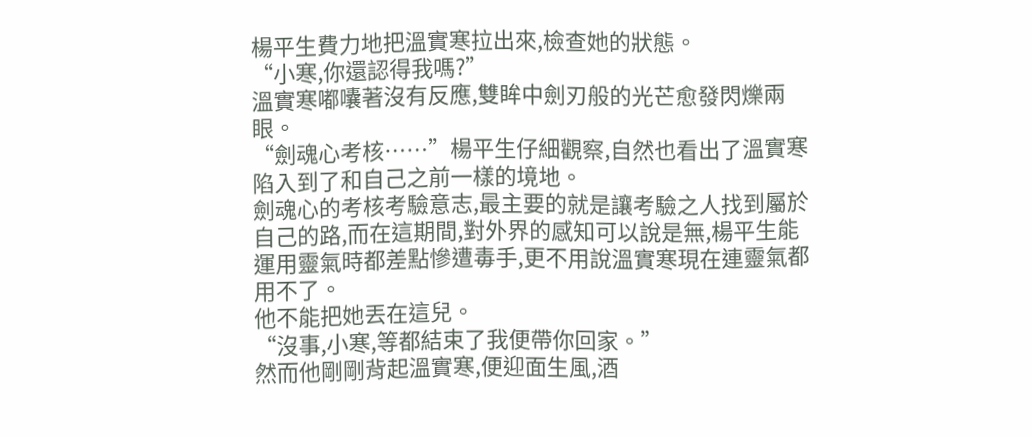楊平生費力地把溫實寒拉出來,檢查她的狀態。
“小寒,你還認得我嗎?”
溫實寒嘟囔著沒有反應,雙眸中劍刃般的光芒愈發閃爍兩眼。
“劍魂心考核……”楊平生仔細觀察,自然也看出了溫實寒陷入到了和自己之前一樣的境地。
劍魂心的考核考驗意志,最主要的就是讓考驗之人找到屬於自己的路,而在這期間,對外界的感知可以說是無,楊平生能運用靈氣時都差點慘遭毒手,更不用說溫實寒現在連靈氣都用不了。
他不能把她丟在這兒。
“沒事,小寒,等都結束了我便帶你回家。”
然而他剛剛背起溫實寒,便迎面生風,酒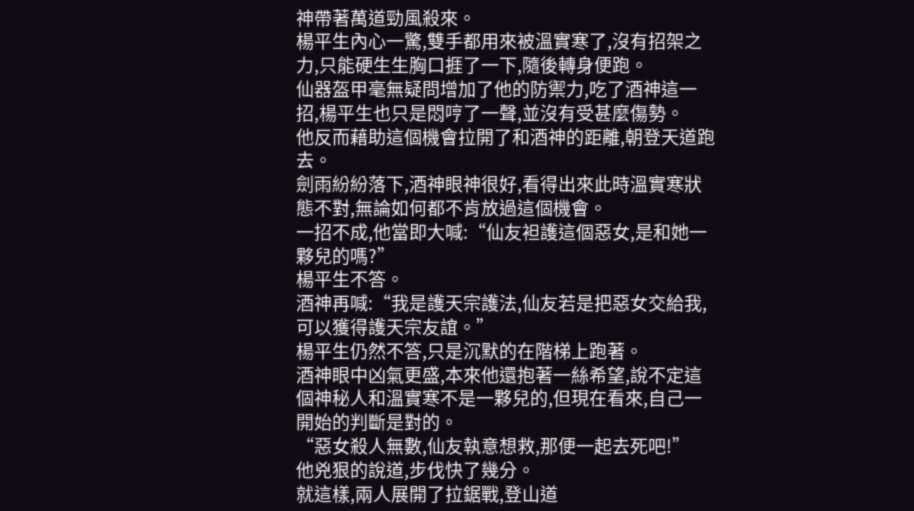神帶著萬道勁風殺來。
楊平生內心一驚,雙手都用來被溫實寒了,沒有招架之力,只能硬生生胸口捱了一下,隨後轉身便跑。
仙器盔甲毫無疑問增加了他的防禦力,吃了酒神這一招,楊平生也只是悶哼了一聲,並沒有受甚麼傷勢。
他反而藉助這個機會拉開了和酒神的距離,朝登天道跑去。
劍雨紛紛落下,酒神眼神很好,看得出來此時溫實寒狀態不對,無論如何都不肯放過這個機會。
一招不成,他當即大喊:“仙友袒護這個惡女,是和她一夥兒的嗎?”
楊平生不答。
酒神再喊:“我是護天宗護法,仙友若是把惡女交給我,可以獲得護天宗友誼。”
楊平生仍然不答,只是沉默的在階梯上跑著。
酒神眼中凶氣更盛,本來他還抱著一絲希望,說不定這個神秘人和溫實寒不是一夥兒的,但現在看來,自己一開始的判斷是對的。
“惡女殺人無數,仙友執意想救,那便一起去死吧!”
他兇狠的說道,步伐快了幾分。
就這樣,兩人展開了拉鋸戰,登山道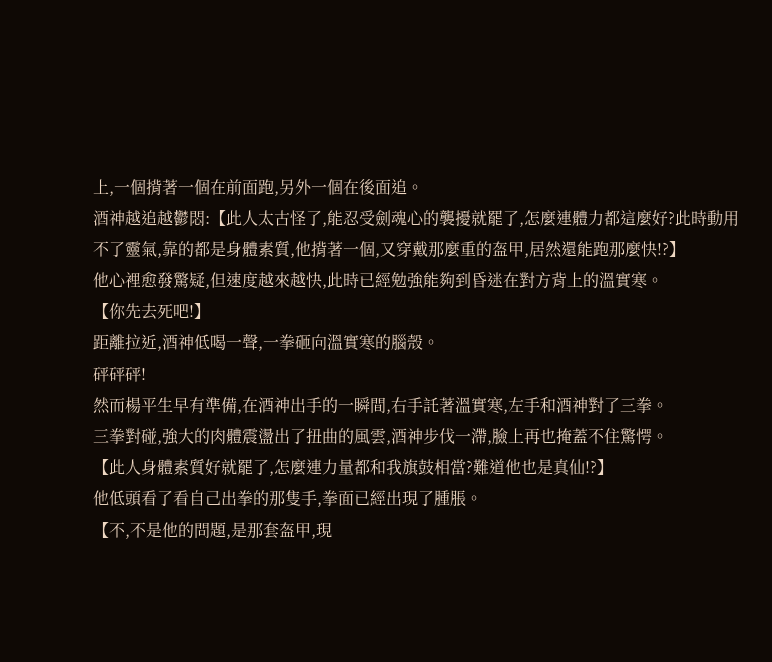上,一個揹著一個在前面跑,另外一個在後面追。
酒神越追越鬱悶:【此人太古怪了,能忍受劍魂心的襲擾就罷了,怎麼連體力都這麼好?此時動用不了靈氣,靠的都是身體素質,他揹著一個,又穿戴那麼重的盔甲,居然還能跑那麼快!?】
他心裡愈發驚疑,但速度越來越快,此時已經勉強能夠到昏迷在對方背上的溫實寒。
【你先去死吧!】
距離拉近,酒神低喝一聲,一拳砸向溫實寒的腦殼。
砰砰砰!
然而楊平生早有準備,在酒神出手的一瞬間,右手託著溫實寒,左手和酒神對了三拳。
三拳對碰,強大的肉體震盪出了扭曲的風雲,酒神步伐一滯,臉上再也掩蓋不住驚愕。
【此人身體素質好就罷了,怎麼連力量都和我旗鼓相當?難道他也是真仙!?】
他低頭看了看自己出拳的那隻手,拳面已經出現了腫脹。
【不,不是他的問題,是那套盔甲,現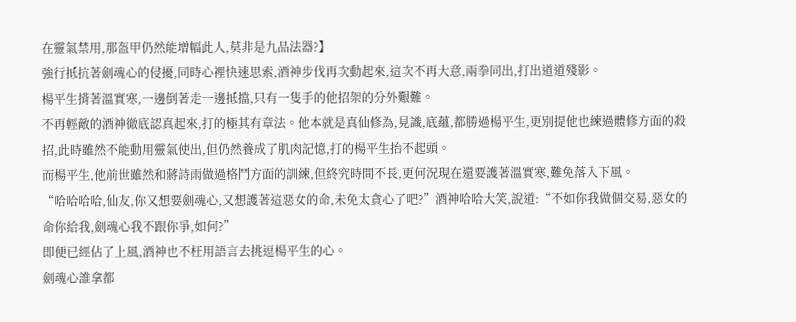在靈氣禁用,那盔甲仍然能增幅此人,莫非是九品法器?】
強行抵抗著劍魂心的侵擾,同時心裡快速思索,酒神步伐再次動起來,這次不再大意,兩拳同出,打出道道殘影。
楊平生揹著溫實寒,一邊倒著走一邊抵擋,只有一隻手的他招架的分外艱難。
不再輕敵的酒神徹底認真起來,打的極其有章法。他本就是真仙修為,見識,底蘊,都勝過楊平生,更別提他也練過體修方面的殺招,此時雖然不能動用靈氣使出,但仍然養成了肌肉記憶,打的楊平生抬不起頭。
而楊平生,他前世雖然和蔣詩雨做過格鬥方面的訓練,但終究時間不長,更何況現在還要護著溫實寒,難免落入下風。
“哈哈哈哈,仙友,你又想要劍魂心,又想護著這惡女的命,未免太貪心了吧?”酒神哈哈大笑,說道:“不如你我做個交易,惡女的命你給我,劍魂心我不跟你爭,如何?”
即便已經佔了上風,酒神也不枉用語言去挑逗楊平生的心。
劍魂心誰拿都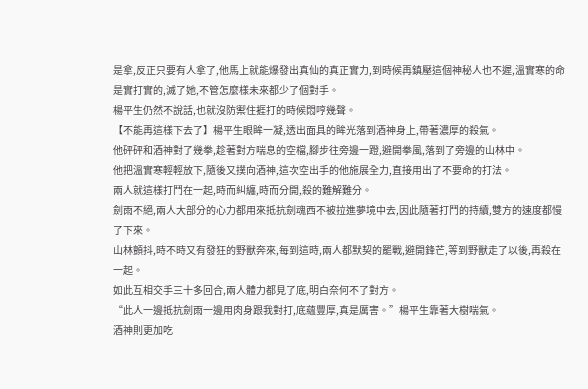是拿,反正只要有人拿了,他馬上就能爆發出真仙的真正實力,到時候再鎮壓這個神秘人也不遲,溫實寒的命是實打實的,滅了她,不管怎麼樣未來都少了個對手。
楊平生仍然不說話,也就沒防禦住捱打的時候悶哼幾聲。
【不能再這樣下去了】楊平生眼眸一凝,透出面具的眸光落到酒神身上,帶著濃厚的殺氣。
他砰砰和酒神對了幾拳,趁著對方喘息的空檔,腳步往旁邊一蹬,避開拳風,落到了旁邊的山林中。
他把溫實寒輕輕放下,隨後又撲向酒神,這次空出手的他施展全力,直接用出了不要命的打法。
兩人就這樣打鬥在一起,時而糾纏,時而分開,殺的難解難分。
劍雨不絕,兩人大部分的心力都用來抵抗劍魂西不被拉進夢境中去,因此隨著打鬥的持續,雙方的速度都慢了下來。
山林顫抖,時不時又有發狂的野獸奔來,每到這時,兩人都默契的罷戰,避開鋒芒,等到野獸走了以後,再殺在一起。
如此互相交手三十多回合,兩人體力都見了底,明白奈何不了對方。
“此人一邊抵抗劍雨一邊用肉身跟我對打,底蘊豐厚,真是厲害。”楊平生靠著大樹喘氣。
酒神則更加吃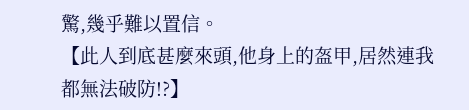驚,幾乎難以置信。
【此人到底甚麼來頭,他身上的盔甲,居然連我都無法破防!?】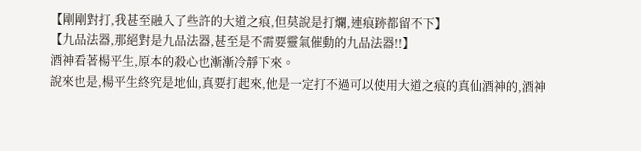【剛剛對打,我甚至融入了些許的大道之痕,但莫說是打爛,連痕跡都留不下】
【九品法器,那絕對是九品法器,甚至是不需要靈氣催動的九品法器!!】
酒神看著楊平生,原本的殺心也漸漸冷靜下來。
說來也是,楊平生終究是地仙,真要打起來,他是一定打不過可以使用大道之痕的真仙酒神的,酒神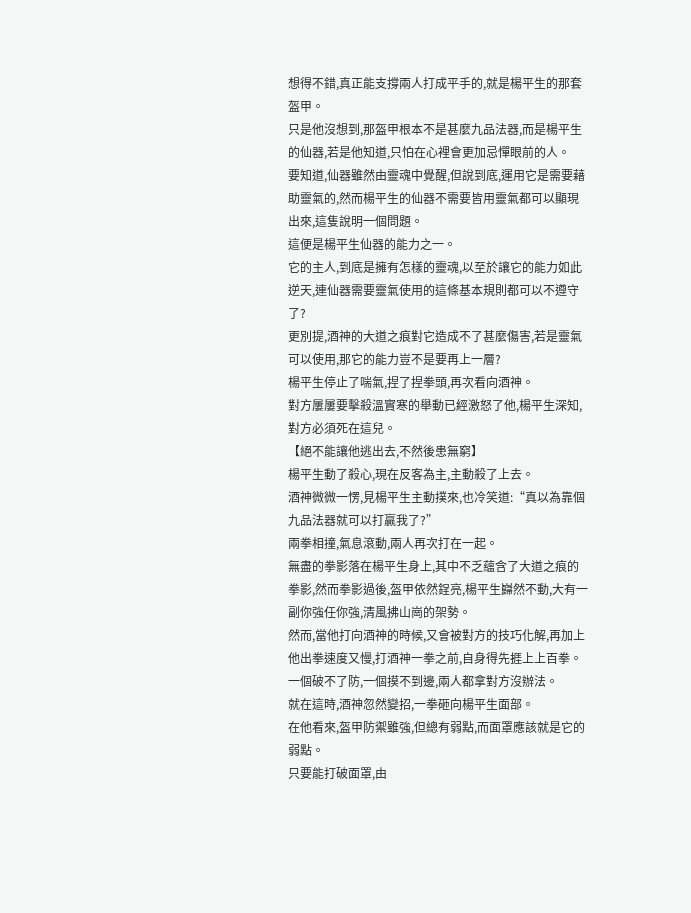想得不錯,真正能支撐兩人打成平手的,就是楊平生的那套盔甲。
只是他沒想到,那盔甲根本不是甚麼九品法器,而是楊平生的仙器,若是他知道,只怕在心裡會更加忌憚眼前的人。
要知道,仙器雖然由靈魂中覺醒,但說到底,運用它是需要藉助靈氣的,然而楊平生的仙器不需要皆用靈氣都可以顯現出來,這隻說明一個問題。
這便是楊平生仙器的能力之一。
它的主人,到底是擁有怎樣的靈魂,以至於讓它的能力如此逆天,連仙器需要靈氣使用的這條基本規則都可以不遵守了?
更別提,酒神的大道之痕對它造成不了甚麼傷害,若是靈氣可以使用,那它的能力豈不是要再上一層?
楊平生停止了喘氣,捏了捏拳頭,再次看向酒神。
對方屢屢要擊殺溫實寒的舉動已經激怒了他,楊平生深知,對方必須死在這兒。
【絕不能讓他逃出去,不然後患無窮】
楊平生動了殺心,現在反客為主,主動殺了上去。
酒神微微一愣,見楊平生主動撲來,也冷笑道:“真以為靠個九品法器就可以打贏我了?”
兩拳相撞,氣息滾動,兩人再次打在一起。
無盡的拳影落在楊平生身上,其中不乏蘊含了大道之痕的拳影,然而拳影過後,盔甲依然鋥亮,楊平生巋然不動,大有一副你強任你強,清風拂山崗的架勢。
然而,當他打向酒神的時候,又會被對方的技巧化解,再加上他出拳速度又慢,打酒神一拳之前,自身得先捱上上百拳。
一個破不了防,一個摸不到邊,兩人都拿對方沒辦法。
就在這時,酒神忽然變招,一拳砸向楊平生面部。
在他看來,盔甲防禦雖強,但總有弱點,而面罩應該就是它的弱點。
只要能打破面罩,由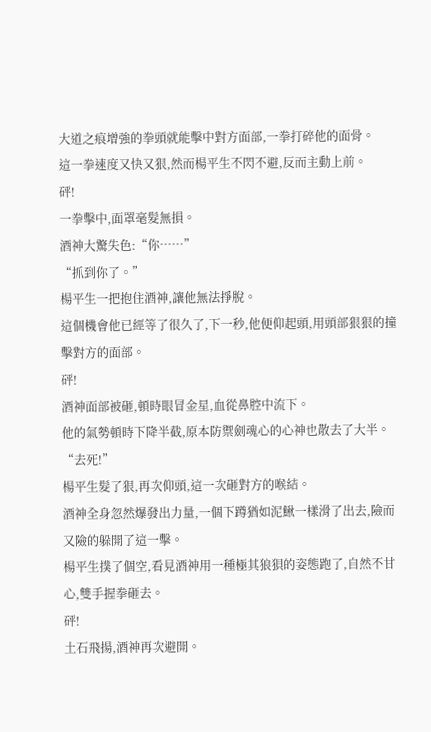大道之痕增強的拳頭就能擊中對方面部,一拳打碎他的面骨。
這一拳速度又快又狠,然而楊平生不閃不避,反而主動上前。
砰!
一拳擊中,面罩毫髮無損。
酒神大驚失色:“你……”
“抓到你了。”
楊平生一把抱住酒神,讓他無法掙脫。
這個機會他已經等了很久了,下一秒,他便仰起頭,用頭部狠狠的撞擊對方的面部。
砰!
酒神面部被砸,頓時眼冒金星,血從鼻腔中流下。
他的氣勢頓時下降半截,原本防禦劍魂心的心神也散去了大半。
“去死!”
楊平生髮了狠,再次仰頭,這一次砸對方的喉結。
酒神全身忽然爆發出力量,一個下蹲猶如泥鰍一樣滑了出去,險而又險的躲開了這一擊。
楊平生撲了個空,看見酒神用一種極其狼狽的姿態跑了,自然不甘心,雙手握拳砸去。
砰!
土石飛揚,酒神再次避開。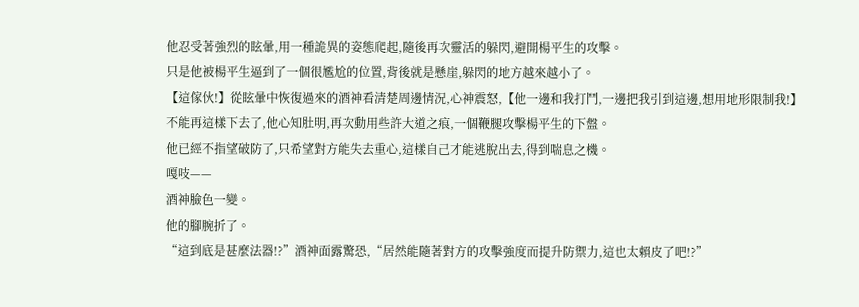他忍受著強烈的眩暈,用一種詭異的姿態爬起,隨後再次靈活的躲閃,避開楊平生的攻擊。
只是他被楊平生逼到了一個很尷尬的位置,背後就是懸崖,躲閃的地方越來越小了。
【這傢伙!】從眩暈中恢復過來的酒神看清楚周邊情況,心神震怒,【他一邊和我打鬥,一邊把我引到這邊,想用地形限制我!】
不能再這樣下去了,他心知肚明,再次動用些許大道之痕,一個鞭腿攻擊楊平生的下盤。
他已經不指望破防了,只希望對方能失去重心,這樣自己才能逃脫出去,得到喘息之機。
嘎吱——
酒神臉色一變。
他的腳腕折了。
“這到底是甚麼法器!?”酒神面露驚恐,“居然能隨著對方的攻擊強度而提升防禦力,這也太賴皮了吧!?”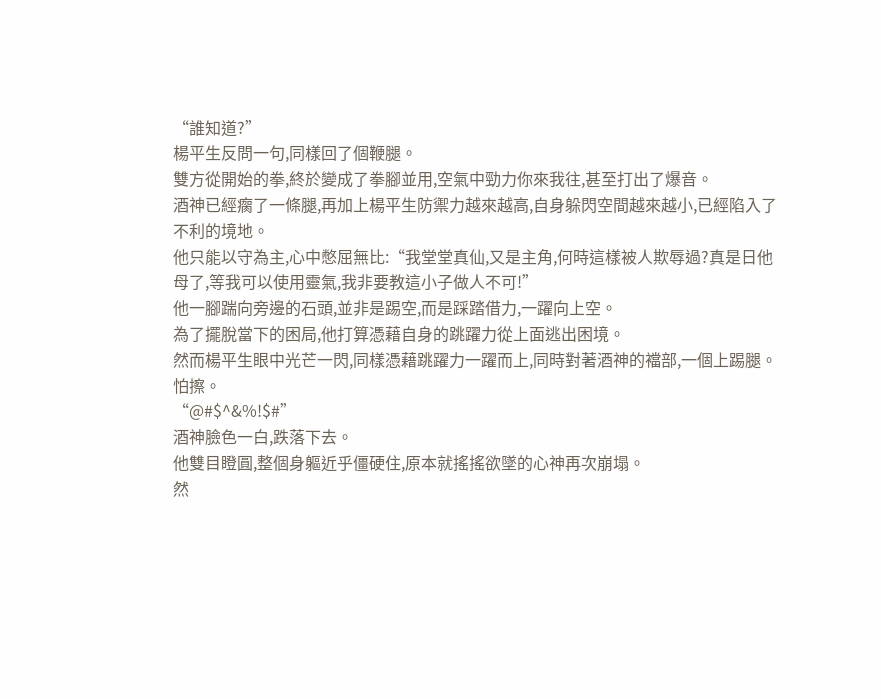“誰知道?”
楊平生反問一句,同樣回了個鞭腿。
雙方從開始的拳,終於變成了拳腳並用,空氣中勁力你來我往,甚至打出了爆音。
酒神已經瘸了一條腿,再加上楊平生防禦力越來越高,自身躲閃空間越來越小,已經陷入了不利的境地。
他只能以守為主,心中憋屈無比:“我堂堂真仙,又是主角,何時這樣被人欺辱過?真是日他母了,等我可以使用靈氣,我非要教這小子做人不可!”
他一腳踹向旁邊的石頭,並非是踢空,而是踩踏借力,一躍向上空。
為了擺脫當下的困局,他打算憑藉自身的跳躍力從上面逃出困境。
然而楊平生眼中光芒一閃,同樣憑藉跳躍力一躍而上,同時對著酒神的襠部,一個上踢腿。
怕擦。
“@#$^&%!$#”
酒神臉色一白,跌落下去。
他雙目瞪圓,整個身軀近乎僵硬住,原本就搖搖欲墜的心神再次崩塌。
然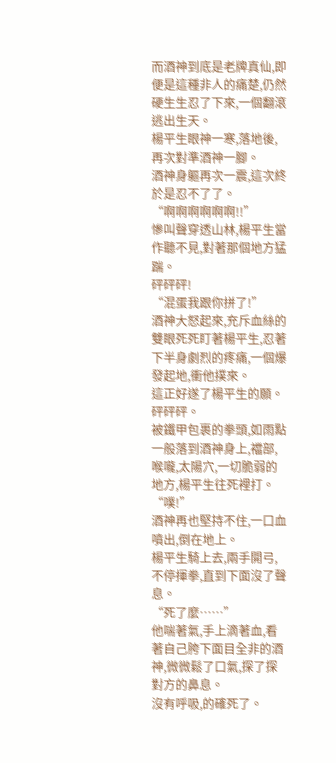而酒神到底是老牌真仙,即便是這種非人的痛楚,仍然硬生生忍了下來,一個翻滾逃出生天。
楊平生眼神一寒,落地後,再次對準酒神一腳。
酒神身軀再次一震,這次終於是忍不了了。
“啊啊啊啊啊啊!!”
慘叫聲穿透山林,楊平生當作聽不見,對著那個地方猛踹。
砰砰砰!
“混蛋我跟你拼了!”
酒神大怒起來,充斥血絲的雙眼死死盯著楊平生,忍著下半身劇烈的疼痛,一個爆發起地,衝他撲來。
這正好遂了楊平生的願。
砰砰砰。
被鐵甲包裹的拳頭,如雨點一般落到酒神身上,襠部,喉嚨,太陽穴,一切脆弱的地方,楊平生往死裡打。
“噗!”
酒神再也堅持不住,一口血噴出,倒在地上。
楊平生騎上去,兩手開弓,不停揮拳,直到下面沒了聲息。
“死了麼……”
他喘著氣,手上滴著血,看著自己胯下面目全非的酒神,微微鬆了口氣,探了探對方的鼻息。
沒有呼吸,的確死了。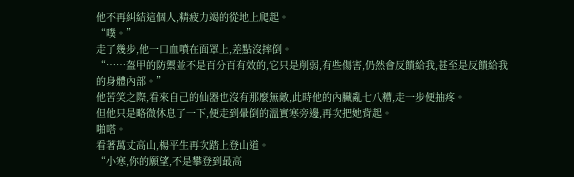他不再糾結這個人,精疲力竭的從地上爬起。
“噗。”
走了幾步,他一口血噴在面罩上,差點沒摔倒。
“……盔甲的防禦並不是百分百有效的,它只是削弱,有些傷害,仍然會反饋給我,甚至是反饋給我的身體內部。”
他苦笑之際,看來自己的仙器也沒有那麼無敵,此時他的內臟亂七八糟,走一步便抽疼。
但他只是略微休息了一下,便走到暈倒的溫實寒旁邊,再次把她背起。
啪嗒。
看著萬丈高山,楊平生再次踏上登山道。
“小寒,你的願望,不是攀登到最高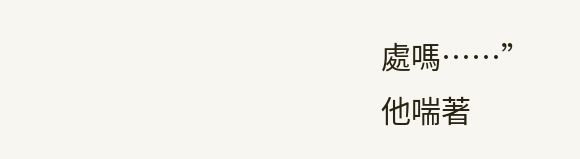處嗎……”
他喘著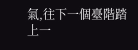氣,往下一個臺階踏上一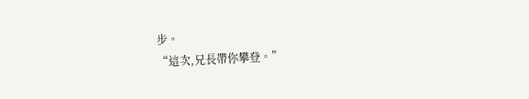步。
“這次,兄長帶你攀登。”